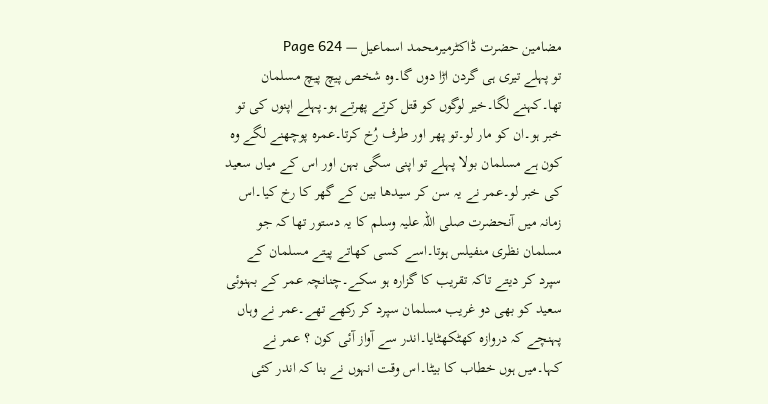مضامین حضرت ڈاکٹرمیرمحمد اسماعیل — Page 624
تو پہلے تیری ہی گردن اڑا دوں گا۔وہ شخص پیچ پیچ مسلمان تھا۔کہنے لگا۔خیر لوگوں کو قتل کرتے پھرتے ہو۔پہلے اپنوں کی تو خبر ہو۔ان کو مار لو۔تو پھر اور طرف رُخ کرتا۔عمرہ پوچھنے لگے وہ کون ہے مسلمان بولا پہلے تو اپنی سگی بہن اور اس کے میاں سعید کی خبر لو۔عمر نے یہ سن کر سیدھا بین کے گھر کا رخ کیا۔اس زمانہ میں آنحضرت صلی اللہ علیہ وسلم کا یہ دستور تھا کہ جو مسلمان نظری منفیلس ہوتا۔اسے کسی کھاتے پیتے مسلمان کے سپرد کر دیتے تاکہ تقریب کا گزارہ ہو سکے۔چنانچہ عمر کے بہنوئی سعید کو بھی دو غریب مسلمان سپرد کر رکھے تھے۔عمر نے وہاں پہنچے کہ دروازہ کھٹکھٹایا۔اندر سے آواز آئی کون ؟ عمر نے کہا۔میں ہوں خطاب کا بیٹا۔اس وقت انہوں نے بنا کہ اندر کئی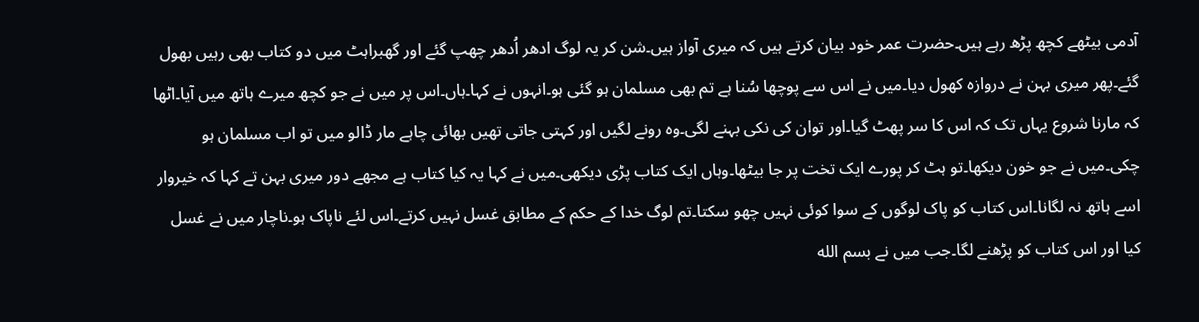آدمی بیٹھے کچھ پڑھ رہے ہیں۔حضرت عمر خود بیان کرتے ہیں کہ میری آواز ہیں۔شن کر یہ لوگ ادھر اُدھر چھپ گئے اور گھبراہٹ میں دو کتاب بھی رہیں بھول گئے۔پھر میری بہن نے دروازہ کھول دیا۔میں نے اس سے پوچھا سُنا ہے تم بھی مسلمان ہو گئی ہو۔انہوں نے کہا۔ہاں۔اس پر میں نے جو کچھ میرے ہاتھ میں آیا۔اٹھا کہ مارنا شروع یہاں تک کہ اس کا سر پھٹ گیا۔اور توان کی نکی بہنے لگی۔وہ رونے لگیں اور کہتی جاتی تھیں بھائی چاہے مار ڈالو میں تو اب مسلمان ہو چکی۔میں نے جو خون دیکھا۔تو ہٹ کر پورے ایک تخت پر جا بیٹھا۔وہاں ایک کتاب پڑی دیکھی۔میں نے کہا یہ کیا کتاب ہے مجھے دور میری بہن تے کہا کہ خیروار اسے ہاتھ نہ لگانا۔اس کتاب کو پاک لوگوں کے سوا کوئی نہیں چھو سکتا۔تم لوگ خدا کے حکم کے مطابق غسل نہیں کرتے۔اس لئے ناپاک ہو۔ناچار میں نے غسل کیا اور اس کتاب کو پڑھنے لگا۔جب میں نے بسم الله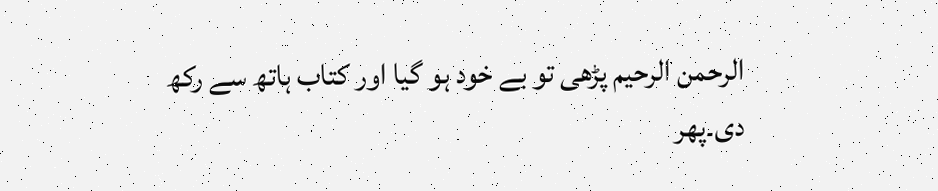الرحمن الرحیم پڑھی تو بے خود ہو گیا اور کتاب ہاتھ سے رکھ دی۔پھر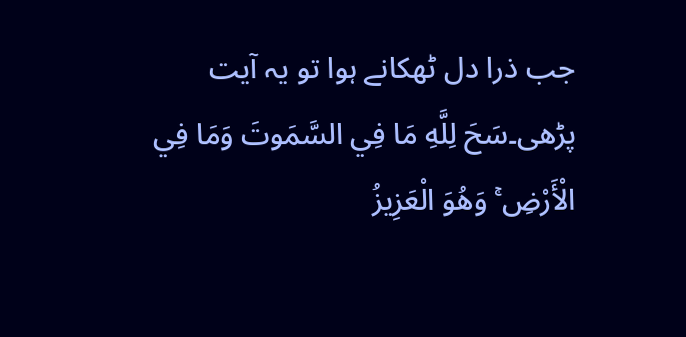جب ذرا دل ٹھکانے ہوا تو یہ آیت پڑھی۔سَحَ لِلَّهِ مَا فِي السَّمَوتَ وَمَا فِي الْأَرْضِ ۚ وَهُوَ الْعَزِيزُ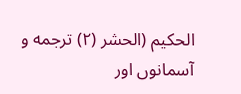الحكيم (الحشر (۲) ترجمه و آسمانوں اور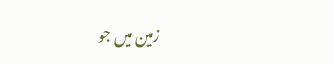زمین میں جو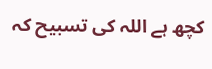کچھ ہے اللہ کی تسبیح کہ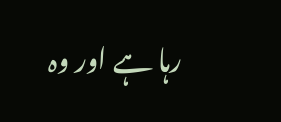رہا ہے اور وہ